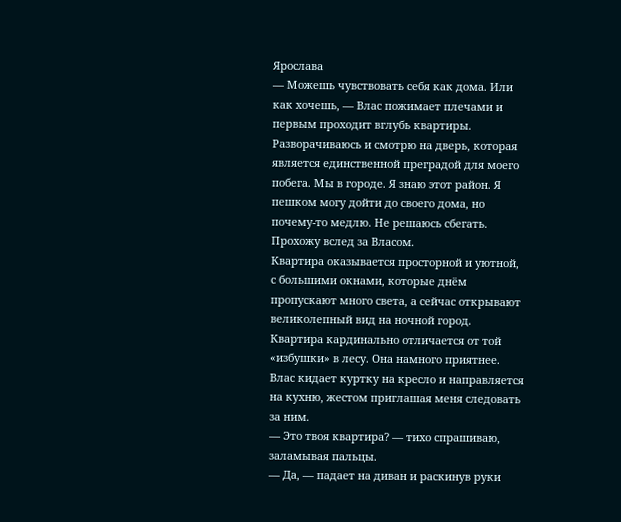Ярослава
— Можешь чувствовать себя как дома. Или как хочешь, — Влас пожимает плечами и первым проходит вглубь квартиры.
Разворачиваюсь и смотрю на дверь, которая является единственной преградой для моего побега. Мы в городе. Я знаю этот район. Я пешком могу дойти до своего дома, но почему-то медлю. Не решаюсь сбегать. Прохожу вслед за Власом.
Квартира оказывается просторной и уютной, с большими окнами, которые днём пропускают много света, а сейчас открывают великолепный вид на ночной город. Квартира кардинально отличается от той «избушки» в лесу. Она намного приятнее.
Влас кидает куртку на кресло и направляется на кухню, жестом приглашая меня следовать за ним.
— Это твоя квартира? — тихо спрашиваю, заламывая пальцы.
— Да, — падает на диван и раскинув руки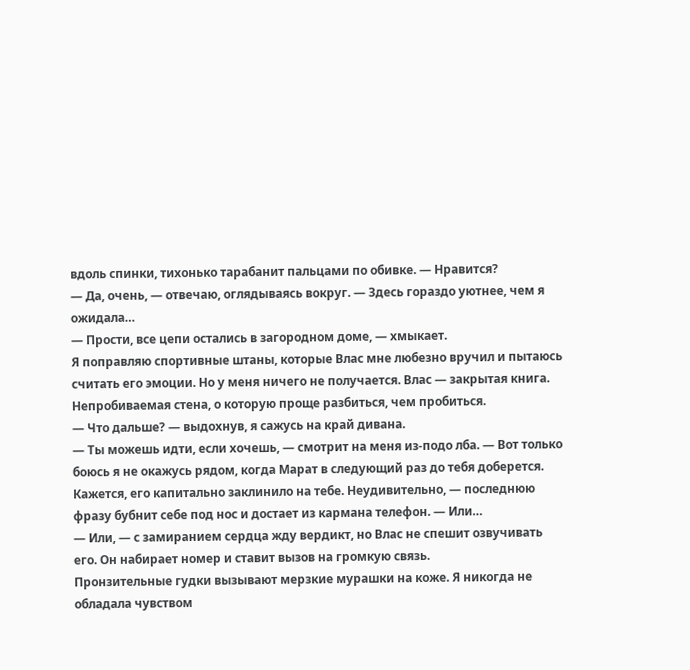вдоль спинки, тихонько тарабанит пальцами по обивке. — Нравится?
— Да, очень, — отвечаю, оглядываясь вокруг. — Здесь гораздо уютнее, чем я ожидала…
— Прости, все цепи остались в загородном доме, — хмыкает.
Я поправляю спортивные штаны, которые Влас мне любезно вручил и пытаюсь считать его эмоции. Но у меня ничего не получается. Влас — закрытая книга. Непробиваемая стена, о которую проще разбиться, чем пробиться.
— Что дальше? — выдохнув, я сажусь на край дивана.
— Ты можешь идти, если хочешь, — смотрит на меня из-подо лба. — Вот только боюсь я не окажусь рядом, когда Марат в следующий раз до тебя доберется. Кажется, его капитально заклинило на тебе. Неудивительно, — последнюю фразу бубнит себе под нос и достает из кармана телефон. — Или…
— Или, — с замиранием сердца жду вердикт, но Влас не спешит озвучивать его. Он набирает номер и ставит вызов на громкую связь.
Пронзительные гудки вызывают мерзкие мурашки на коже. Я никогда не обладала чувством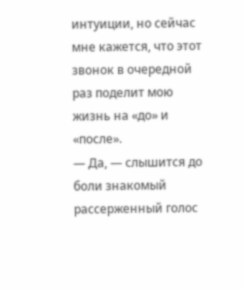интуиции, но сейчас мне кажется, что этот звонок в очередной раз поделит мою жизнь на «до» и «после».
— Да, — слышится до боли знакомый рассерженный голос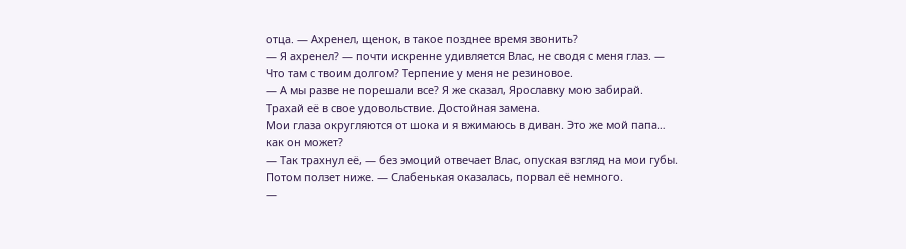отца. — Ахренел, щенок, в такое позднее время звонить?
— Я ахренел? — почти искренне удивляется Влас, не сводя с меня глаз. — Что там с твоим долгом? Терпение у меня не резиновое.
— А мы разве не порешали все? Я же сказал, Ярославку мою забирай. Трахай её в свое удовольствие. Достойная замена.
Мои глаза округляются от шока и я вжимаюсь в диван. Это же мой папа… как он может?
— Так трахнул её, — без эмоций отвечает Влас, опуская взгляд на мои губы. Потом ползет ниже. — Слабенькая оказалась, порвал её немного.
—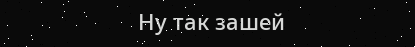Ну так зашей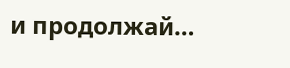и продолжай…